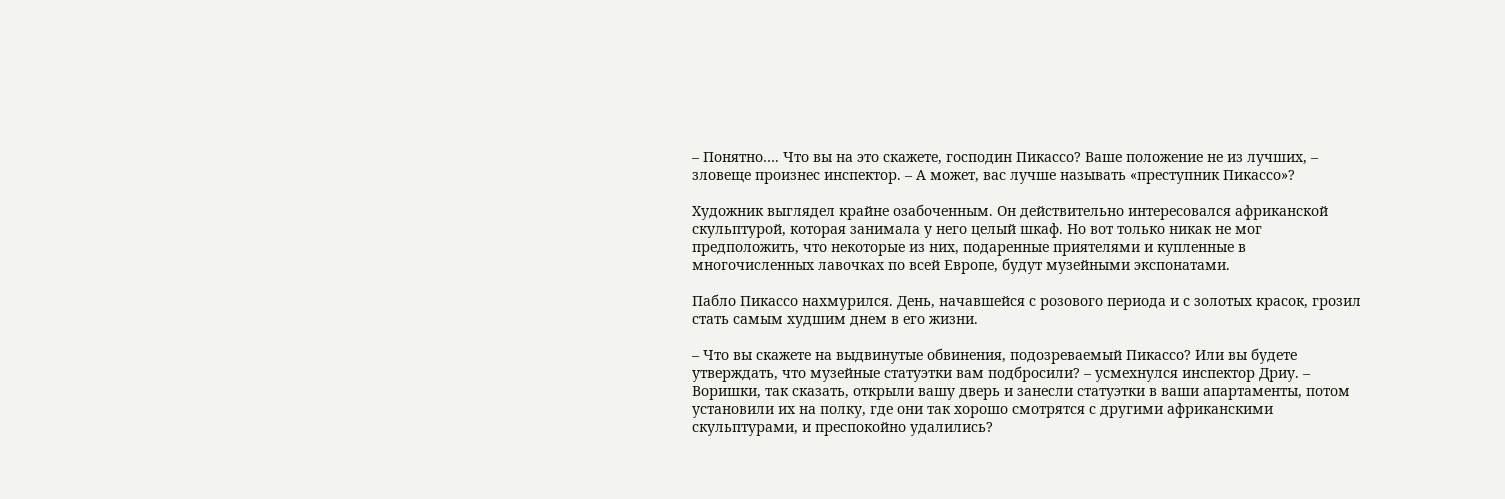– Понятно…. Что вы на это скажете, господин Пикассо? Ваше положение не из лучших, – зловеще произнес инспектор. – А может, вас лучше называть «преступник Пикассо»?

Художник выглядел крайне озабоченным. Он действительно интересовался африканской скульптурой, которая занимала у него целый шкаф. Но вот только никак не мог предположить, что некоторые из них, подаренные приятелями и купленные в многочисленных лавочках по всей Европе, будут музейными экспонатами.

Пабло Пикассо нахмурился. День, начавшейся с розового периода и с золотых красок, грозил стать самым худшим днем в его жизни.

– Что вы скажете на выдвинутые обвинения, подозреваемый Пикассо? Или вы будете утверждать, что музейные статуэтки вам подбросили? – усмехнулся инспектор Дриу. – Воришки, так сказать, открыли вашу дверь и занесли статуэтки в ваши апартаменты, потом установили их на полку, где они так хорошо смотрятся с другими африканскими скульптурами, и преспокойно удалились?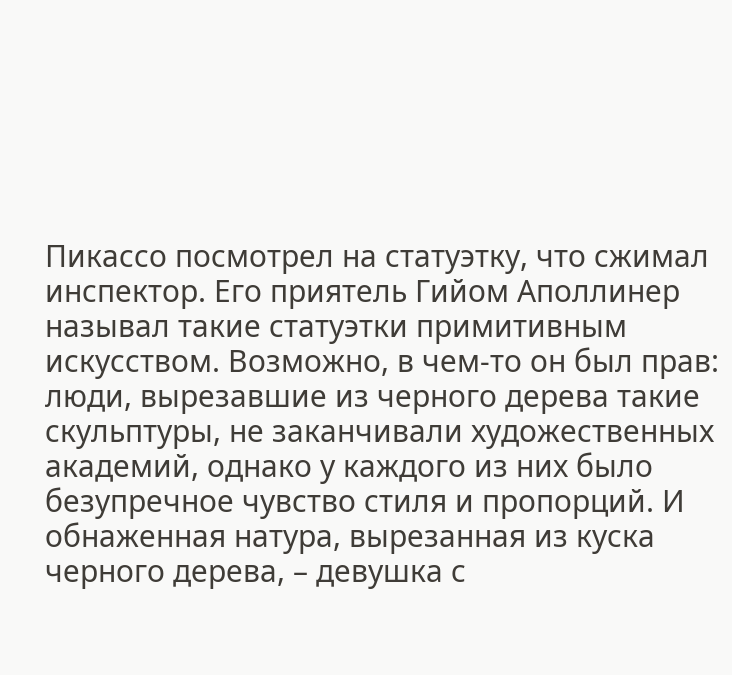Пикассо посмотрел на статуэтку, что сжимал инспектор. Его приятель Гийом Аполлинер называл такие статуэтки примитивным искусством. Возможно, в чем-то он был прав: люди, вырезавшие из черного дерева такие скульптуры, не заканчивали художественных академий, однако у каждого из них было безупречное чувство стиля и пропорций. И обнаженная натура, вырезанная из куска черного дерева, – девушка с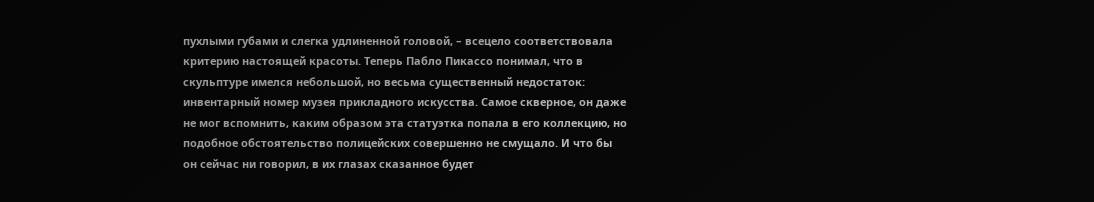пухлыми губами и слегка удлиненной головой, – всецело соответствовала критерию настоящей красоты. Теперь Пабло Пикассо понимал, что в скульптуре имелся небольшой, но весьма существенный недостаток: инвентарный номер музея прикладного искусства. Самое скверное, он даже не мог вспомнить, каким образом эта статуэтка попала в его коллекцию, но подобное обстоятельство полицейских совершенно не смущало. И что бы он сейчас ни говорил, в их глазах сказанное будет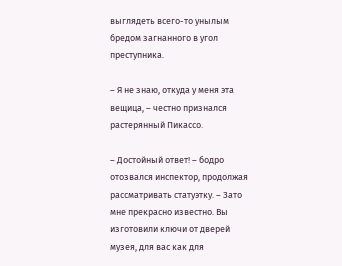выглядеть всего-то унылым бредом загнанного в угол преступника.

– Я не знаю, откуда у меня эта вещица, – честно признался растерянный Пикассо.

– Достойный ответ! – бодро отозвался инспектор, продолжая рассматривать статуэтку. – Зато мне прекрасно известно. Вы изготовили ключи от дверей музея, для вас как для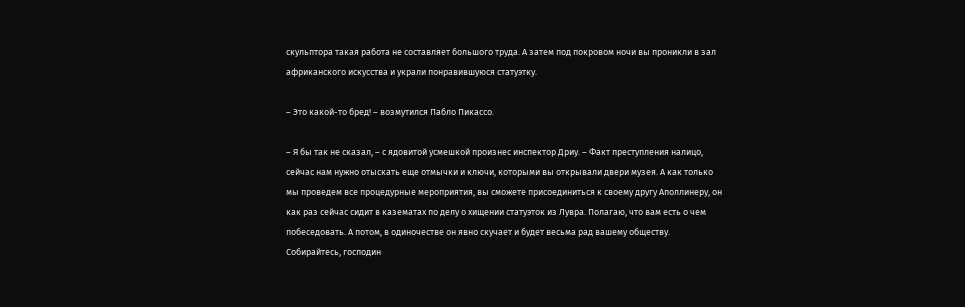скульптора такая работа не составляет большого труда. А затем под покровом ночи вы проникли в зал африканского искусства и украли понравившуюся статуэтку.

– Это какой-то бред! – возмутился Пабло Пикассо.

– Я бы так не сказал, – с ядовитой усмешкой произнес инспектор Дриу. – Факт преступления налицо, сейчас нам нужно отыскать еще отмычки и ключи, которыми вы открывали двери музея. А как только мы проведем все процедурные мероприятия, вы сможете присоединиться к своему другу Аполлинеру, он как раз сейчас сидит в казематах по делу о хищении статуэток из Лувра. Полагаю, что вам есть о чем побеседовать. А потом, в одиночестве он явно скучает и будет весьма рад вашему обществу. Собирайтесь, господин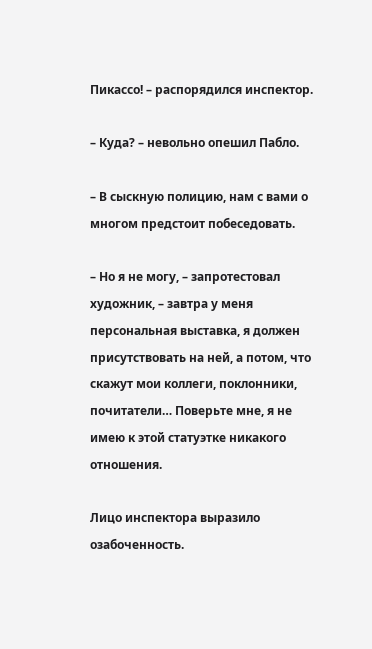Пикассо! – распорядился инспектор.

– Куда? – невольно опешил Пабло.

– В сыскную полицию, нам с вами о многом предстоит побеседовать.

– Но я не могу, – запротестовал художник, – завтра у меня персональная выставка, я должен присутствовать на ней, а потом, что скажут мои коллеги, поклонники, почитатели… Поверьте мне, я не имею к этой статуэтке никакого отношения.

Лицо инспектора выразило озабоченность.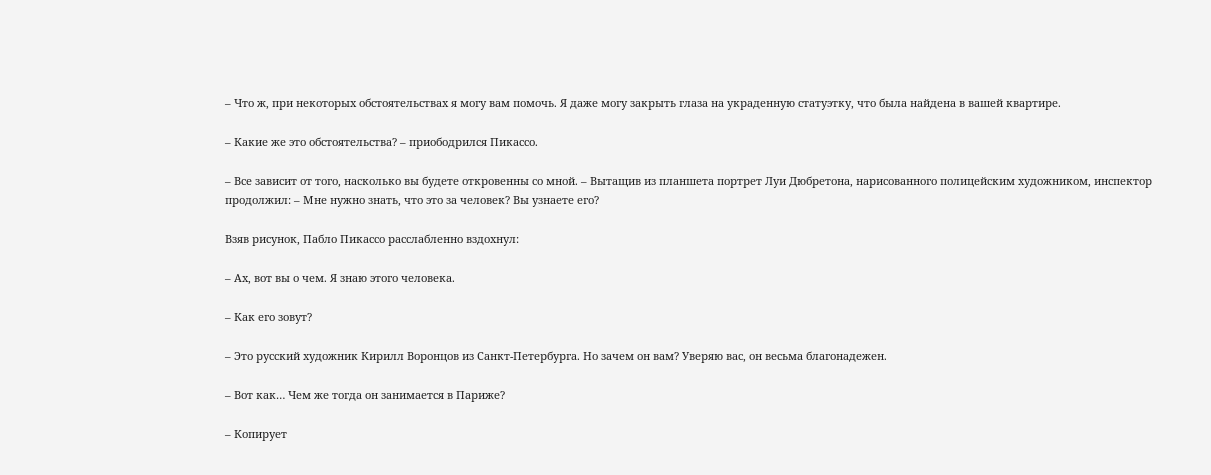– Что ж, при некоторых обстоятельствах я могу вам помочь. Я даже могу закрыть глаза на украденную статуэтку, что была найдена в вашей квартире.

– Какие же это обстоятельства? – приободрился Пикассо.

– Все зависит от того, насколько вы будете откровенны со мной. – Вытащив из планшета портрет Луи Дюбретона, нарисованного полицейским художником, инспектор продолжил: – Мне нужно знать, что это за человек? Вы узнаете его?

Взяв рисунок, Пабло Пикассо расслабленно вздохнул:

– Ах, вот вы о чем. Я знаю этого человека.

– Как его зовут?

– Это русский художник Кирилл Воронцов из Санкт-Петербурга. Но зачем он вам? Уверяю вас, он весьма благонадежен.

– Вот как… Чем же тогда он занимается в Париже?

– Копирует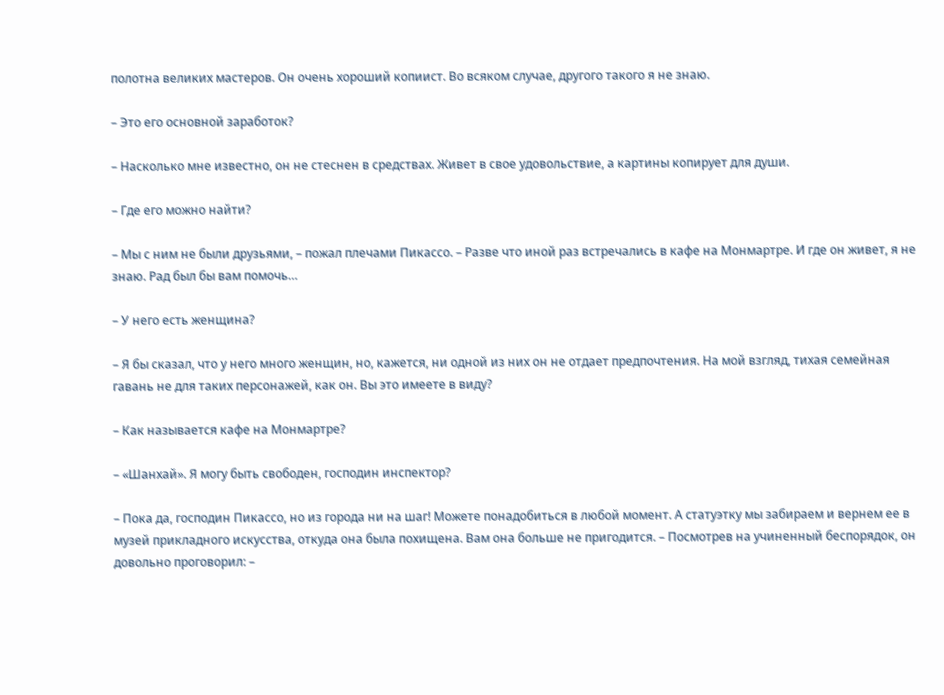полотна великих мастеров. Он очень хороший копиист. Во всяком случае, другого такого я не знаю.

– Это его основной заработок?

– Насколько мне известно, он не стеснен в средствах. Живет в свое удовольствие, а картины копирует для души.

– Где его можно найти?

– Мы с ним не были друзьями, – пожал плечами Пикассо. – Разве что иной раз встречались в кафе на Монмартре. И где он живет, я не знаю. Рад был бы вам помочь…

– У него есть женщина?

– Я бы сказал, что у него много женщин, но, кажется, ни одной из них он не отдает предпочтения. На мой взгляд, тихая семейная гавань не для таких персонажей, как он. Вы это имеете в виду?

– Как называется кафе на Монмартре?

– «Шанхай». Я могу быть свободен, господин инспектор?

– Пока да, господин Пикассо, но из города ни на шаг! Можете понадобиться в любой момент. А статуэтку мы забираем и вернем ее в музей прикладного искусства, откуда она была похищена. Вам она больше не пригодится. – Посмотрев на учиненный беспорядок, он довольно проговорил: –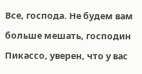Все, господа. Не будем вам больше мешать, господин Пикассо, уверен, что у вас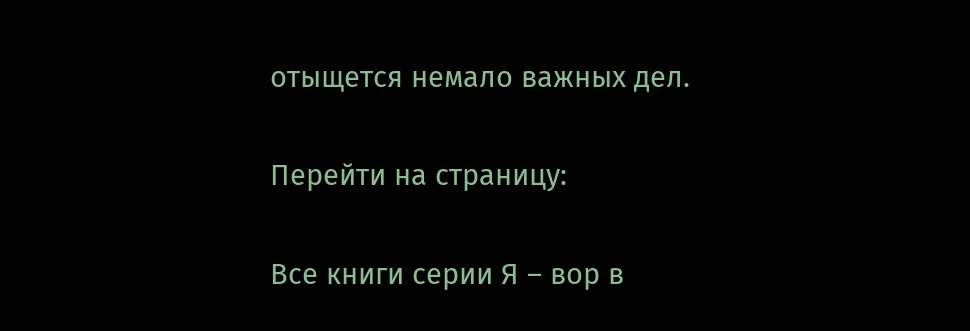отыщется немало важных дел.

Перейти на страницу:

Все книги серии Я – вор в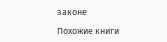законе

Похожие книги